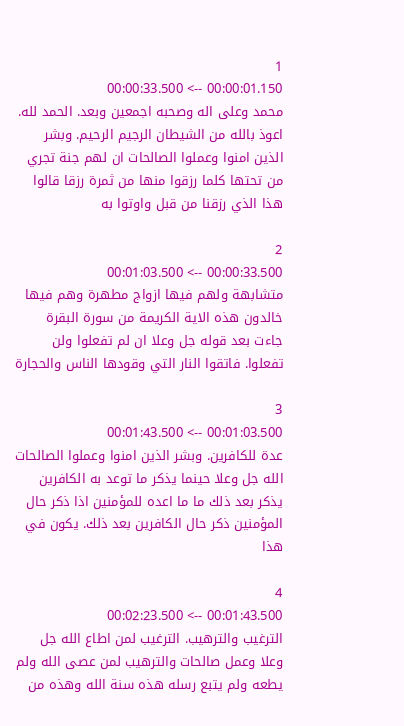1
00:00:01.150 --> 00:00:33.500
محمد وعلى اله وصحبه اجمعين وبعد. الحمد لله. اعوذ بالله من الشيطان الرجيم الرحيم. وبشر الذين امنوا وعملوا الصالحات ان لهم جنة تجري من تحتها كلما رزقوا منها من ثمرة رزقا قالوا هذا الذي رزقنا من قبل واوتوا به

2
00:00:33.500 --> 00:01:03.500
متشابهة ولهم فيها ازواج مطهرة وهم فيها خالدون هذه الاية الكريمة من سورة البقرة جاءت بعد قوله جل وعلا ان لم تفعلوا ولن تفعلوا. فاتقوا النار التي وقودها الناس والحجارة

3
00:01:03.500 --> 00:01:43.500
عدة للكافرين. وبشر الذين امنوا وعملوا الصالحات الله جل وعلا حينما يذكر ما توعد به الكافرين يذكر بعد ذلك ما ما اعده للمؤمنين اذا ذكر حال المؤمنين ذكر حال الكافرين بعد ذلك. يكون في هذا

4
00:01:43.500 --> 00:02:23.500
الترغيب والترهيب. الترغيب لمن اطاع الله جل وعلا وعمل صالحات والترهيب لمن عصى الله ولم يطعه ولم يتبع رسله هذه سنة الله وهذه من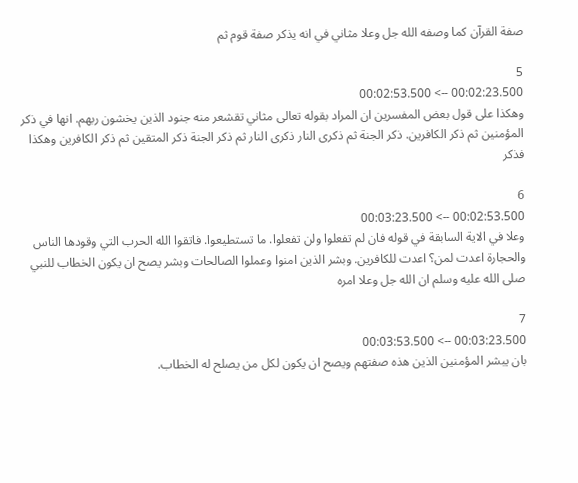صفة القرآن كما وصفه الله جل وعلا مثاني في انه يذكر صفة قوم ثم

5
00:02:23.500 --> 00:02:53.500
وهكذا على قول بعض المفسرين ان المراد بقوله تعالى مثاني تقشعر منه جنود الذين يخشون ربهم. انها في ذكر المؤمنين ثم ذكر الكافرين. ذكر الجنة ثم ذكرى النار ذكرى النار ثم ذكر الجنة ذكر المتقين ثم ذكر الكافرين وهكذا فذكر

6
00:02:53.500 --> 00:03:23.500
وعلا في الاية السابقة في قوله فان لم تفعلوا ولن تفعلوا. ما تستطيعوا. فاتقوا الله الحرب التي وقودها الناس والحجارة اعدت لمن؟ اعدت للكافرين. وبشر الذين امنوا وعملوا الصالحات وبشر يصح ان يكون الخطاب للنبي صلى الله عليه وسلم ان الله جل وعلا امره

7
00:03:23.500 --> 00:03:53.500
بان يبشر المؤمنين الذين هذه صفتهم ويصح ان يكون لكل من يصلح له الخطاب.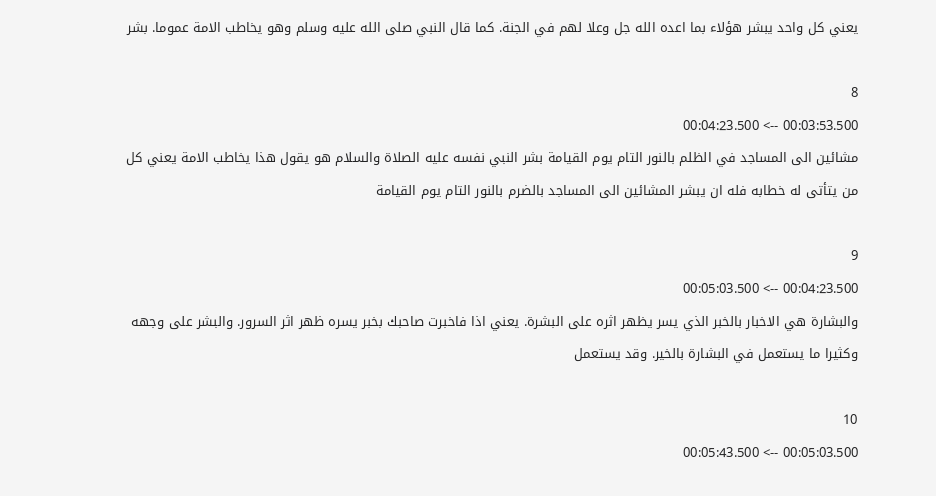يعني كل واحد يبشر هؤلاء بما اعده الله جل وعلا لهم في الجنة. كما قال النبي صلى الله عليه وسلم وهو يخاطب الامة عموما. بشر

8
00:03:53.500 --> 00:04:23.500
مشائين الى المساجد في الظلم بالنور التام يوم القيامة بشر النبي نفسه عليه الصلاة والسلام هو يقول هذا يخاطب الامة يعني كل من يتأتى له خطابه فله ان يبشر المشائين الى المساجد بالضرم بالنور التام يوم القيامة

9
00:04:23.500 --> 00:05:03.500
والبشارة هي الاخبار بالخبر الذي يسر يظهر اثره على البشرة. يعني اذا فاخبرت صاحبك بخبر يسره ظهر اثر السرور. والبشر على وجهه وكثيرا ما يستعمل في البشارة بالخير. وقد يستعمل

10
00:05:03.500 --> 00:05:43.500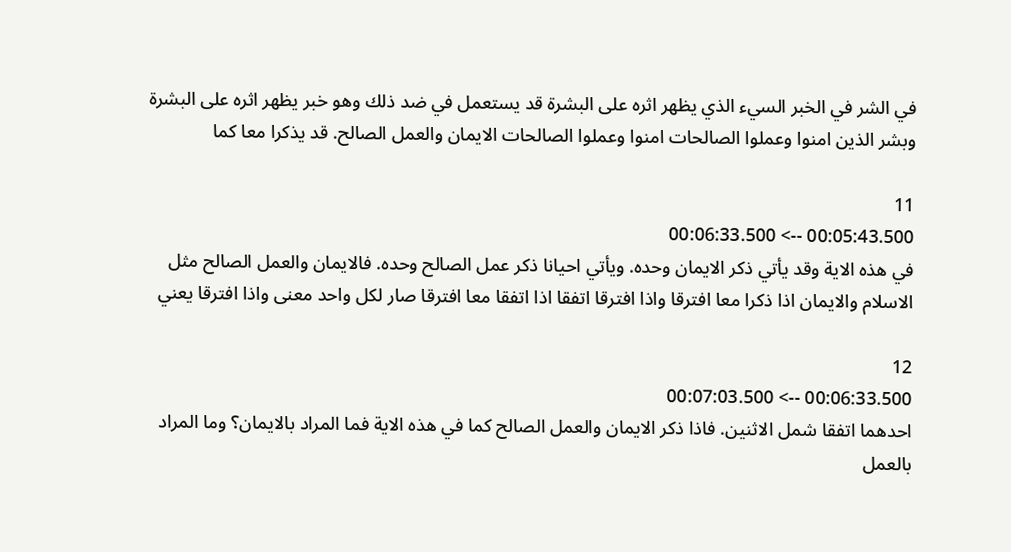في الشر في الخبر السيء الذي يظهر اثره على البشرة قد يستعمل في ضد ذلك وهو خبر يظهر اثره على البشرة وبشر الذين امنوا وعملوا الصالحات امنوا وعملوا الصالحات الايمان والعمل الصالح. قد يذكرا معا كما

11
00:05:43.500 --> 00:06:33.500
في هذه الاية وقد يأتي ذكر الايمان وحده. ويأتي احيانا ذكر عمل الصالح وحده. فالايمان والعمل الصالح مثل الاسلام والايمان اذا ذكرا معا افترقا واذا افترقا اتفقا اذا اتفقا معا افترقا صار لكل واحد معنى واذا افترقا يعني

12
00:06:33.500 --> 00:07:03.500
احدهما اتفقا شمل الاثنين. فاذا ذكر الايمان والعمل الصالح كما في هذه الاية فما المراد بالايمان؟ وما المراد بالعمل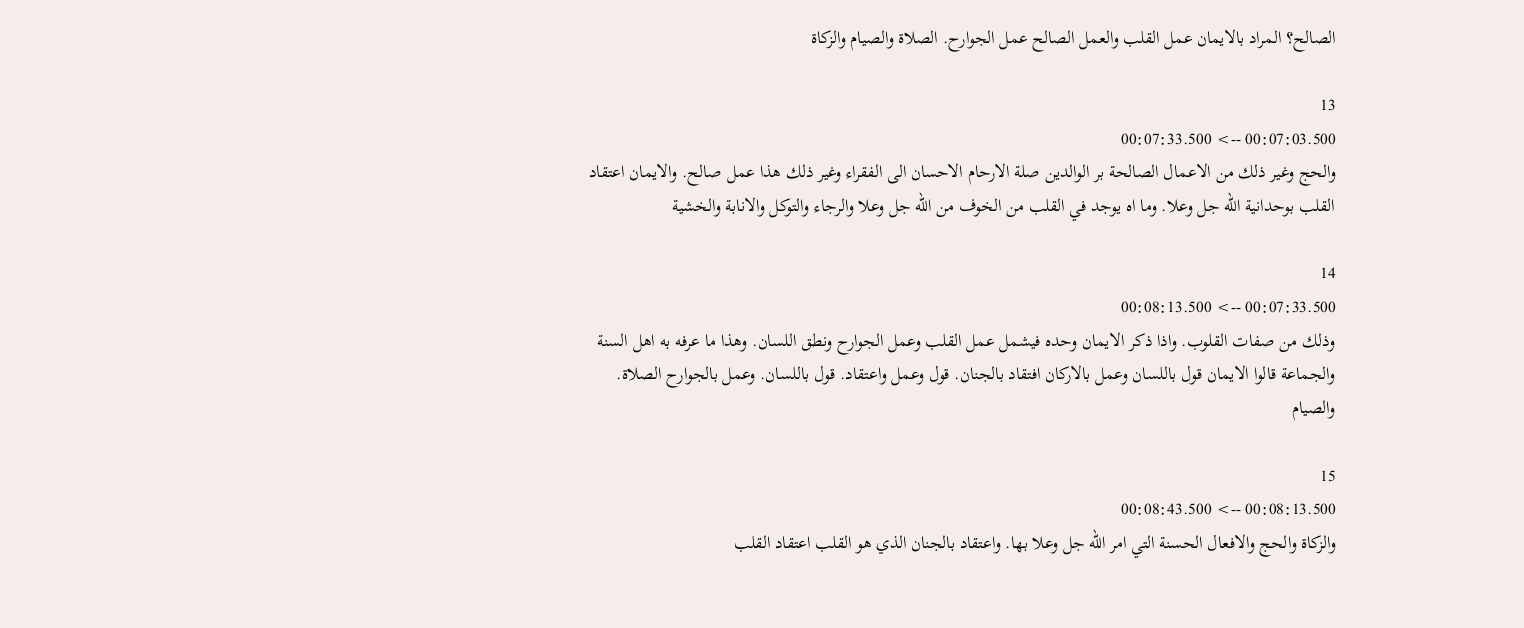الصالح؟ المراد بالايمان عمل القلب والعمل الصالح عمل الجوارح. الصلاة والصيام والزكاة

13
00:07:03.500 --> 00:07:33.500
والحج وغير ذلك من الاعمال الصالحة بر الوالدين صلة الارحام الاحسان الى الفقراء وغير ذلك هذا عمل صالح. والايمان اعتقاد القلب بوحدانية الله جل وعلا. وما اه يوجد في القلب من الخوف من الله جل وعلا والرجاء والتوكل والانابة والخشية

14
00:07:33.500 --> 00:08:13.500
وذلك من صفات القلوب. واذا ذكر الايمان وحده فيشمل عمل القلب وعمل الجوارح ونطق اللسان. وهذا ما عرفه به اهل السنة والجماعة قالوا الايمان قول باللسان وعمل بالاركان افتقاد بالجنان. قول وعمل واعتقاد. قول باللسان. وعمل بالجوارح الصلاة. والصيام

15
00:08:13.500 --> 00:08:43.500
والزكاة والحج والافعال الحسنة التي امر الله جل وعلا بها. واعتقاد بالجنان الذي هو القلب اعتقاد القلب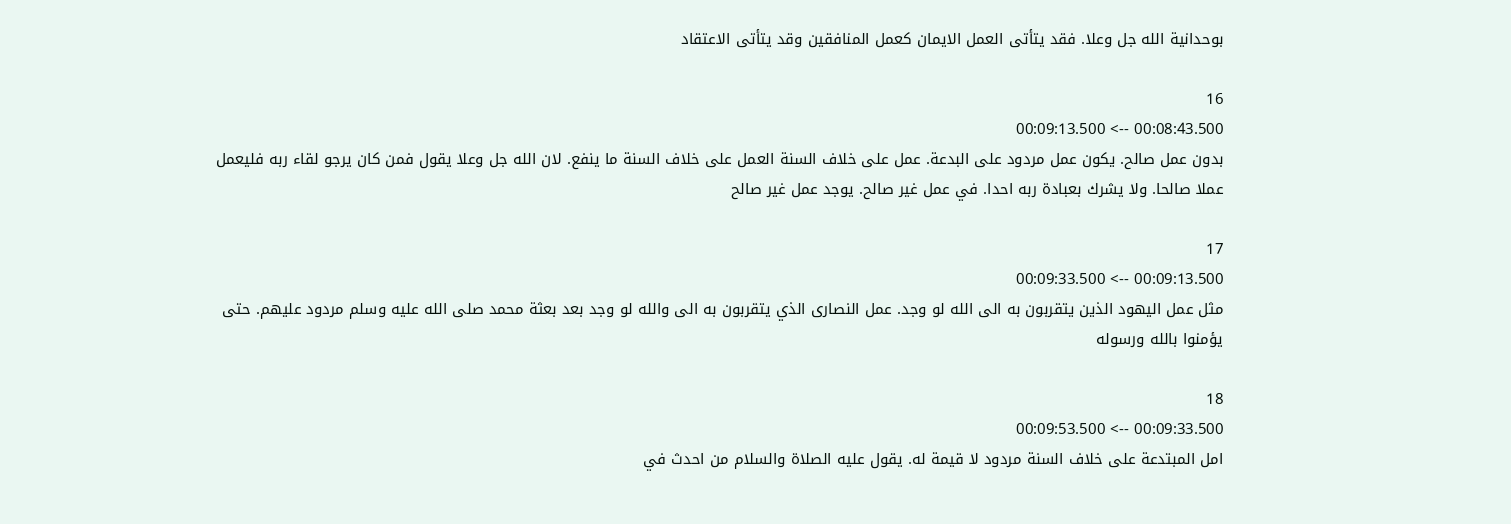بوحدانية الله جل وعلا. فقد يتأتى العمل الايمان كعمل المنافقين وقد يتأتى الاعتقاد

16
00:08:43.500 --> 00:09:13.500
بدون عمل صالح. يكون عمل مردود على البدعة. عمل على خلاف السنة العمل على خلاف السنة ما ينفع. لان الله جل وعلا يقول فمن كان يرجو لقاء ربه فليعمل عملا صالحا. ولا يشرك بعبادة ربه احدا. في عمل غير صالح. يوجد عمل غير صالح

17
00:09:13.500 --> 00:09:33.500
مثل عمل اليهود الذين يتقربون به الى الله لو وجد. عمل النصارى الذي يتقربون به الى والله لو وجد بعد بعثة محمد صلى الله عليه وسلم مردود عليهم. حتى يؤمنوا بالله ورسوله

18
00:09:33.500 --> 00:09:53.500
امل المبتدعة على خلاف السنة مردود لا قيمة له. يقول عليه الصلاة والسلام من احدث في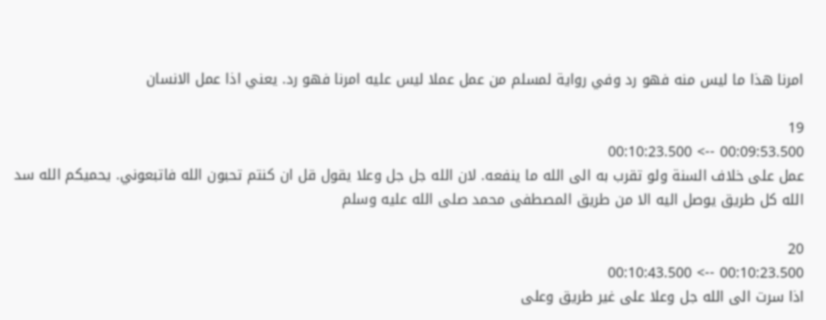امرنا هذا ما ليس منه فهو رد وفي رواية لمسلم من عمل عملا ليس عليه امرنا فهو رد. يعني اذا عمل الانسان

19
00:09:53.500 --> 00:10:23.500
عمل على خلاف السنة ولو تقرب به الى الله ما ينفعه. لان الله جل جل وعلا يقول قل ان كنتم تحبون الله فاتبعوني. يحميكم الله سد الله كل طريق يوصل اليه الا من طريق المصطفى محمد صلى الله عليه وسلم

20
00:10:23.500 --> 00:10:43.500
اذا سرت الى الله جل وعلا على غير طريق وعلى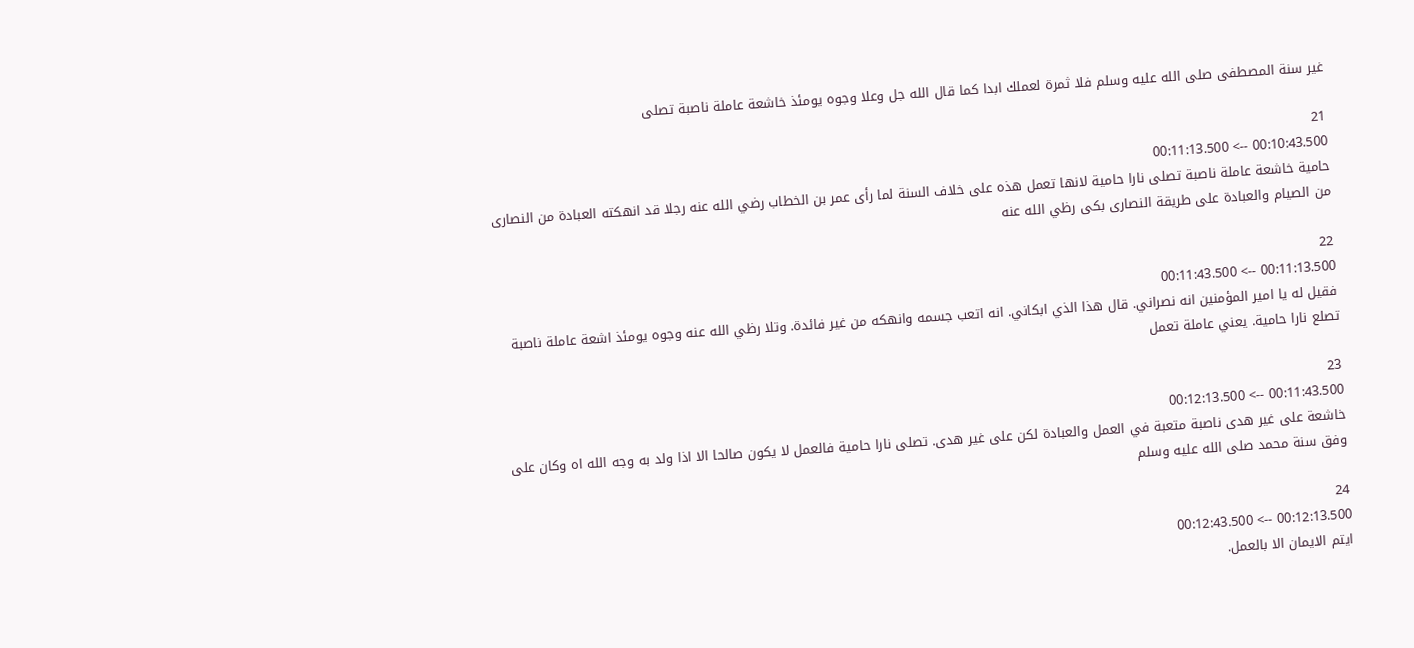غير سنة المصطفى صلى الله عليه وسلم فلا ثمرة لعملك ابدا كما قال الله جل وعلا وجوه يومئذ خاشعة عاملة ناصبة تصلى

21
00:10:43.500 --> 00:11:13.500
حامية خاشعة عاملة ناصبة تصلى نارا حامية لانها تعمل هذه على خلاف السنة لما رأى عمر بن الخطاب رضي الله عنه رجلا قد انهكته العبادة من النصارى من الصيام والعبادة على طريقة النصارى بكى رظي الله عنه

22
00:11:13.500 --> 00:11:43.500
فقيل له يا امير المؤمنين انه نصراني. قال هذا الذي ابكاني. انه اتعب جسمه وانهكه من غير فائدة. وتلا رظي الله عنه وجوه يومئذ اشعة عاملة ناصبة تصلع نارا حامية. يعني عاملة تعمل

23
00:11:43.500 --> 00:12:13.500
خاشعة على غير هدى ناصبة متعبة في العمل والعبادة لكن على غير هدى. تصلى نارا حامية فالعمل لا يكون صالحا الا اذا ولد به وجه الله اه وكان على وفق سنة محمد صلى الله عليه وسلم

24
00:12:13.500 --> 00:12:43.500
ايتم الايمان الا بالعمل.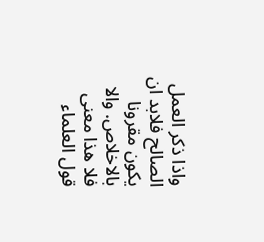واذا ذكر العمل الصالح فلابد ان يكون مقرونا بالاخلاص. والا فلا هذا معنى قول العلماء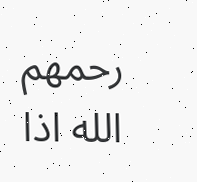رحمهم الله اذا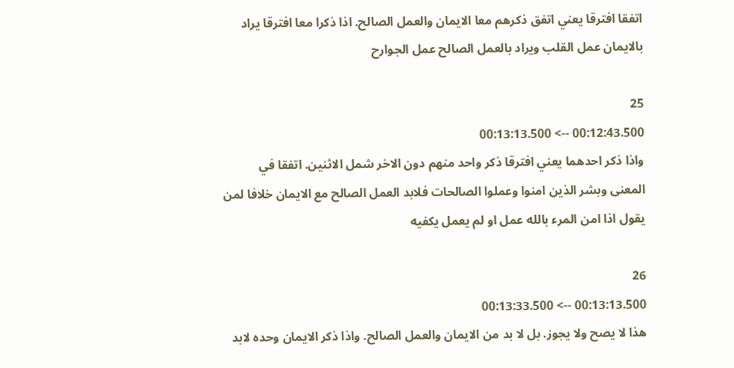اتفقا افترقا يعني اتفق ذكرهم معا الايمان والعمل الصالح. اذا ذكرا معا افترقا يراد بالايمان عمل القلب ويراد بالعمل الصالح عمل الجوارح

25
00:12:43.500 --> 00:13:13.500
واذا ذكر احدهما يعني افترقا ذكر واحد منهم دون الاخر شمل الاثنين. اتفقا في المعنى وبشر الذين امنوا وعملوا الصالحات فلابد العمل الصالح مع الايمان خلافا لمن يقول اذا امن المرء بالله عمل او لم يعمل يكفيه

26
00:13:13.500 --> 00:13:33.500
هذا لا يصح ولا يجوز. بل لا بد من الايمان والعمل الصالح. واذا ذكر الايمان وحده لابد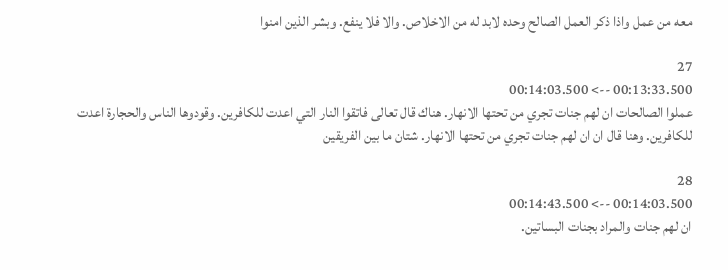معه من عمل واذا ذكر العمل الصالح وحده لابد له من الاخلاص. والا فلا ينفع. وبشر الذين امنوا

27
00:13:33.500 --> 00:14:03.500
عملوا الصالحات ان لهم جنات تجري من تحتها الانهار. هناك قال تعالى فاتقوا النار التي اعدت للكافرين. وقودوها الناس والحجارة اعدت للكافرين. وهنا قال ان ان لهم جنات تجري من تحتها الانهار. شتان ما بين الفريقين

28
00:14:03.500 --> 00:14:43.500
ان لهم جنات والمراد بجنات البساتين.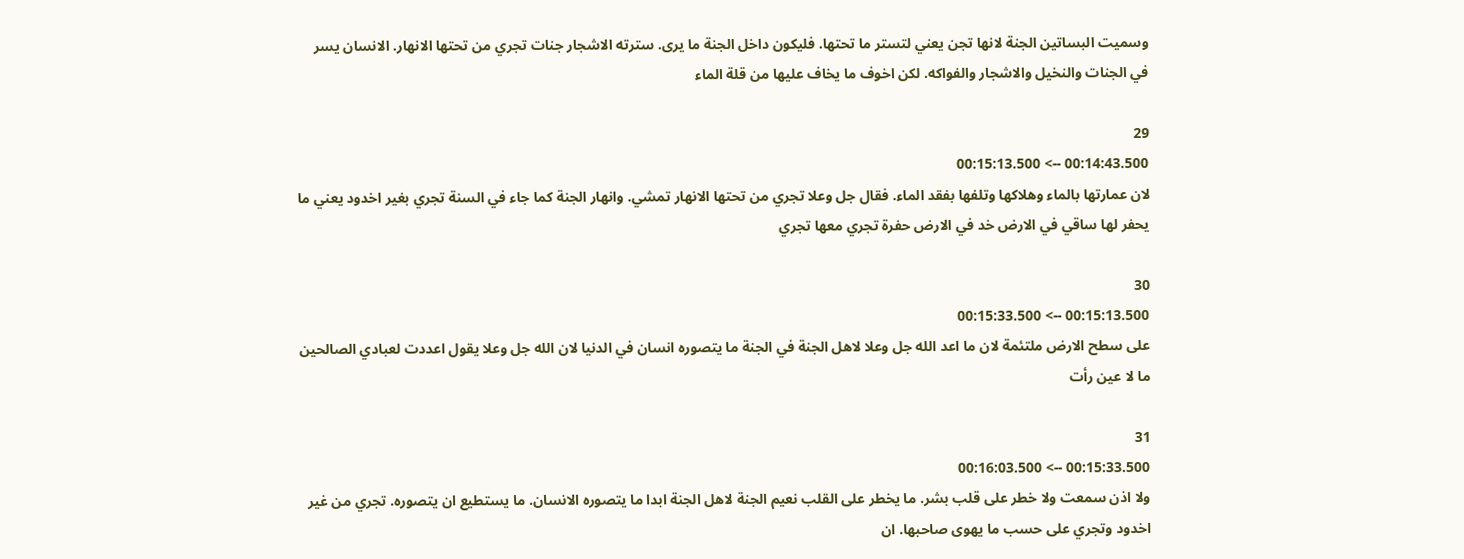وسميت البساتين الجنة لانها تجن يعني لتستر ما تحتها. فليكون داخل الجنة ما يرى. سترته الاشجار جنات تجري من تحتها الانهار. الانسان يسر في الجنات والنخيل والاشجار والفواكه. لكن اخوف ما يخاف عليها من قلة الماء

29
00:14:43.500 --> 00:15:13.500
لان عمارتها بالماء وهلاكها وتلفها بفقد الماء. فقال جل وعلا تجري من تحتها الانهار تمشي. وانهار الجنة كما جاء في السنة تجري بغير اخدود يعني ما يحفر لها ساقي في الارض خد في الارض حفرة تجري معها تجري

30
00:15:13.500 --> 00:15:33.500
على سطح الارض ملتئمة لان ما اعد الله جل وعلا لاهل الجنة في الجنة ما يتصوره انسان في الدنيا لان الله جل وعلا يقول اعددت لعبادي الصالحين ما لا عين رأت

31
00:15:33.500 --> 00:16:03.500
ولا اذن سمعت ولا خطر على قلب بشر. ما يخطر على القلب نعيم الجنة لاهل الجنة ابدا ما يتصوره الانسان. ما يستطيع ان يتصوره. تجري من غير اخدود وتجري على حسب ما يهوى صاحبها. ان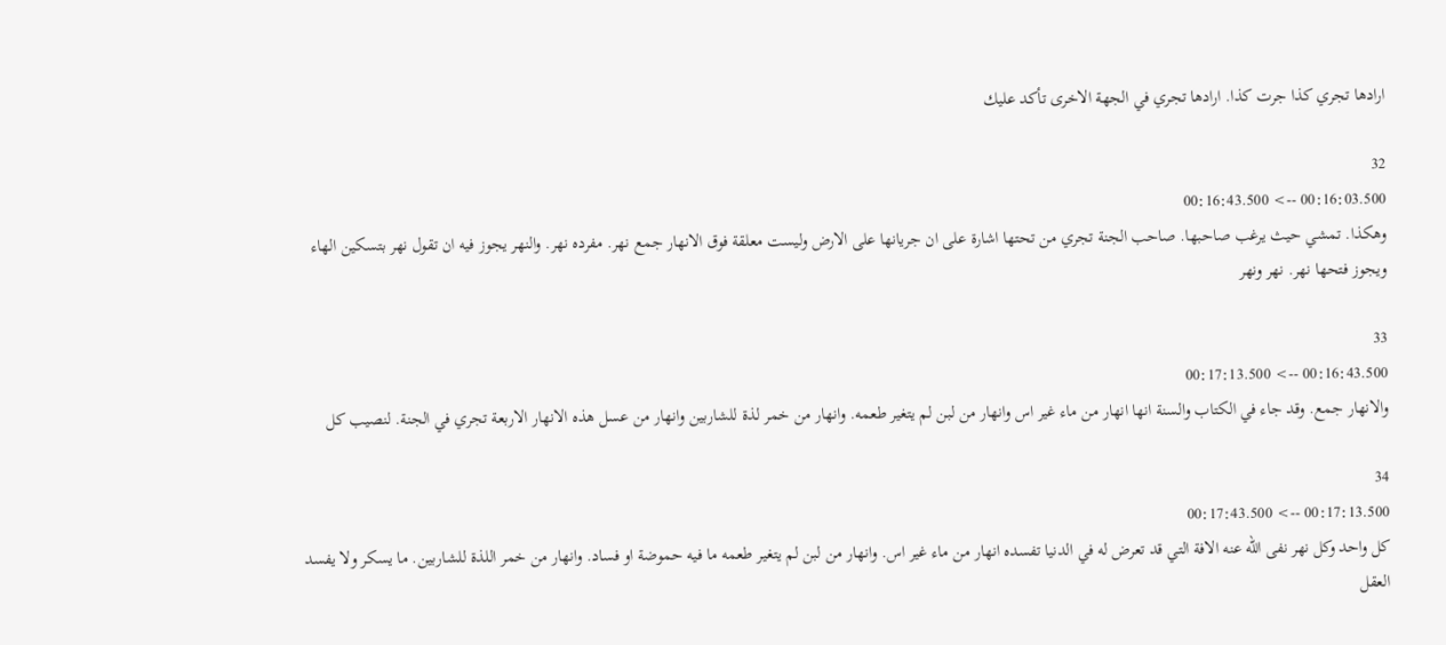ارادها تجري كذا جرت كذا. ارادها تجري في الجهة الاخرى تأكد عليك

32
00:16:03.500 --> 00:16:43.500
وهكذا. تمشي حيث يرغب صاحبها. صاحب الجنة تجري من تحتها اشارة على ان جريانها على الارض وليست معلقة فوق الانهار جمع نهر. مفرده نهر. والنهر يجوز فيه ان تقول نهر بتسكين الهاء ويجوز فتحها نهر. نهر ونهر

33
00:16:43.500 --> 00:17:13.500
والانهار جمع. وقد جاء في الكتاب والسنة انها انهار من ماء غير اس وانهار من لبن لم يتغير طعمه. وانهار من خمر لذة للشاربين وانهار من عسل هذه الانهار الاربعة تجري في الجنة. لنصيب كل

34
00:17:13.500 --> 00:17:43.500
كل واحد وكل نهر نفى الله عنه الافة التي قد تعرض له في الدنيا تفسده انهار من ماء غير اس. وانهار من لبن لم يتغير طعمه ما فيه حموضة او فساد. وانهار من خمر اللذة للشاربين. ما يسكر ولا يفسد العقل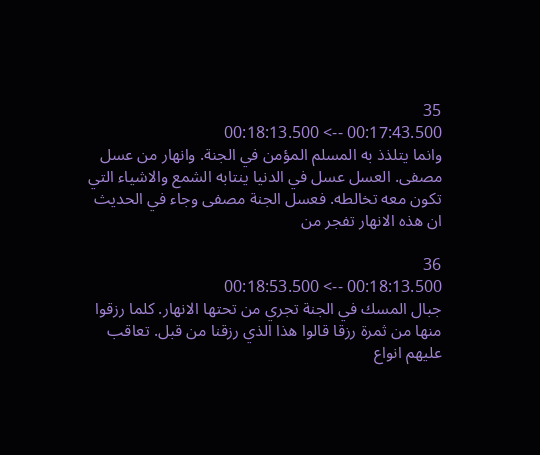35
00:17:43.500 --> 00:18:13.500
وانما يتلذذ به المسلم المؤمن في الجنة. وانهار من عسل مصفى. العسل عسل في الدنيا ينتابه الشمع والاشياء التي تكون معه تخالطه. فعسل الجنة مصفى وجاء في الحديث ان هذه الانهار تفجر من

36
00:18:13.500 --> 00:18:53.500
جبال المسك في الجنة تجري من تحتها الانهار. كلما رزقوا منها من ثمرة رزقا قالوا هذا الذي رزقنا من قبل. تعاقب عليهم انواع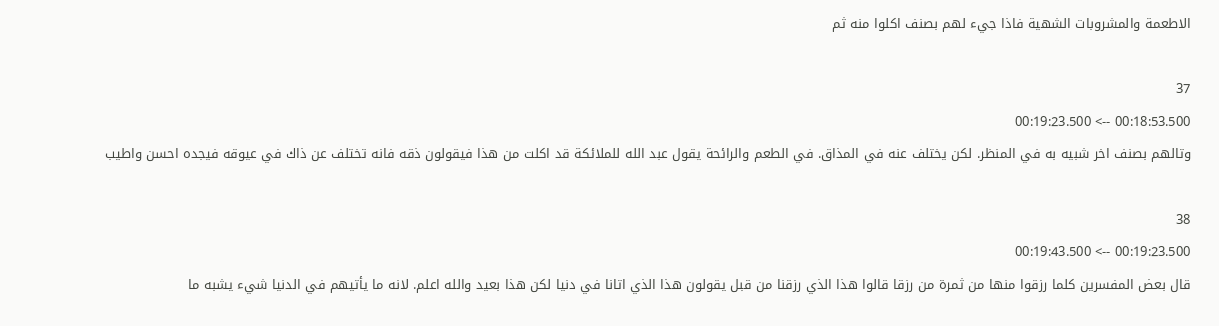الاطعمة والمشروبات الشهية فاذا جيء لهم بصنف اكلوا منه ثم

37
00:18:53.500 --> 00:19:23.500
وتالهم بصنف اخر شبيه به في المنظر. لكن يختلف عنه في المذاق. في الطعم والرائحة يقول عبد الله للملائكة قد اكلت من هذا فيقولون ذقه فانه تختلف عن ذاك في عيوقه فيجده احسن واطيب

38
00:19:23.500 --> 00:19:43.500
قال بعض المفسرين كلما رزقوا منها من ثمرة من رزقا قالوا هذا الذي رزقنا من قبل يقولون هذا الذي اتانا في دنيا لكن هذا بعيد والله اعلم. لانه ما يأتيهم في الدنيا شيء يشبه ما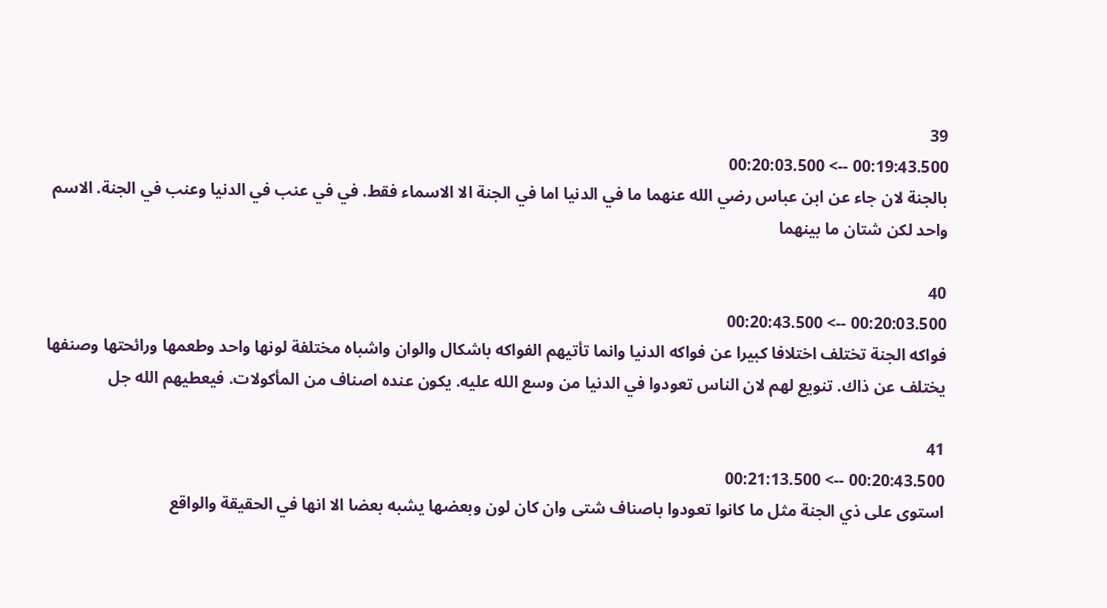39
00:19:43.500 --> 00:20:03.500
بالجنة لان جاء عن ابن عباس رضي الله عنهما ما في الدنيا اما في الجنة الا الاسماء فقط. في في عنب في الدنيا وعنب في الجنة. الاسم واحد لكن شتان ما بينهما

40
00:20:03.500 --> 00:20:43.500
فواكه الجنة تختلف اختلافا كبيرا عن فواكه الدنيا وانما تأتيهم الفواكه باشكال والوان واشباه مختلفة لونها واحد وطعمها ورائحتها وصنفها يختلف عن ذاك. تنويع لهم لان الناس تعودوا في الدنيا من وسع الله عليه. يكون عنده اصناف من المأكولات. فيعطيهم الله جل

41
00:20:43.500 --> 00:21:13.500
استوى على ذي الجنة مثل ما كانوا تعودوا باصناف شتى وان كان لون وبعضها يشبه بعضا الا انها في الحقيقة والواقع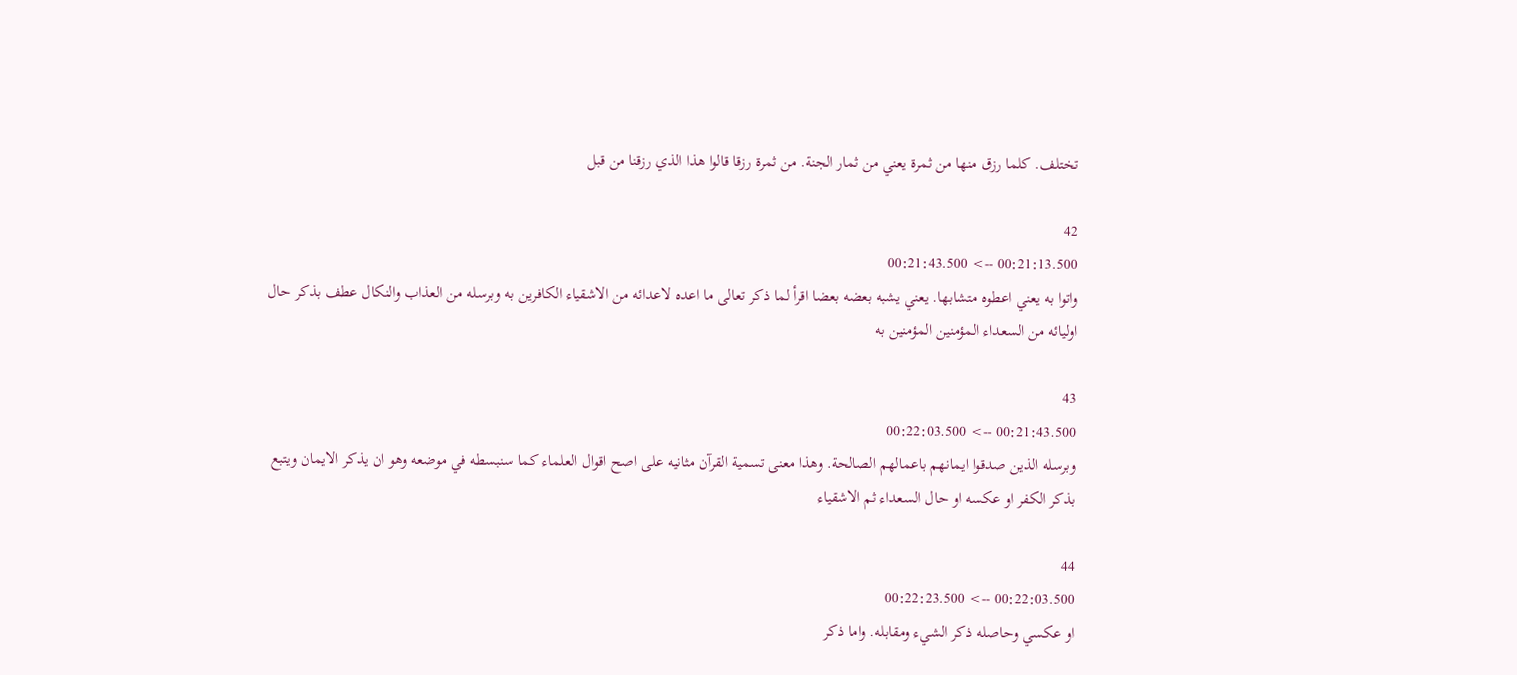تختلف. كلما رزق منها من ثمرة يعني من ثمار الجنة. من ثمرة رزقا قالوا هذا الذي رزقنا من قبل

42
00:21:13.500 --> 00:21:43.500
واتوا به يعني اعطوه متشابها. يعني يشبه بعضه بعضا اقرأ لما ذكر تعالى ما اعده لاعدائه من الاشقياء الكافرين به وبرسله من العذاب والنكال عطف بذكر حال اوليائه من السعداء المؤمنين المؤمنين به

43
00:21:43.500 --> 00:22:03.500
وبرسله الذين صدقوا ايمانهم باعمالهم الصالحة. وهذا معنى تسمية القرآن مثانيه على اصح اقوال العلماء كما سنبسطه في موضعه وهو ان يذكر الايمان ويتبع بذكر الكفر او عكسه او حال السعداء ثم الاشقياء

44
00:22:03.500 --> 00:22:23.500
او عكسي وحاصله ذكر الشيء ومقابله. واما ذكر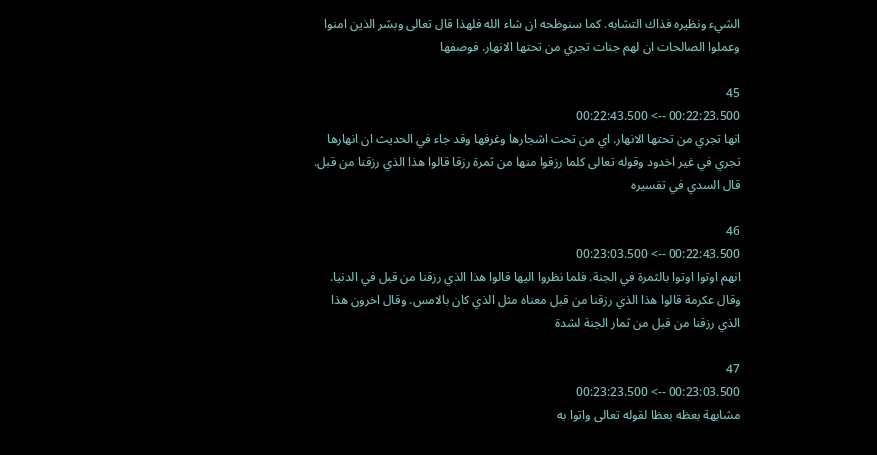الشيء ونظيره فذاك التشابه. كما سنوظحه ان شاء الله فلهذا قال تعالى وبشر الذين امنوا وعملوا الصالحات ان لهم جنات تجري من تحتها الانهار. فوصفها

45
00:22:23.500 --> 00:22:43.500
انها تجري من تحتها الانهار. اي من تحت اشجارها وغرفها وقد جاء في الحديث ان انهارها تجري في غير اخدود وقوله تعالى كلما رزقوا منها من ثمرة رزقا قالوا هذا الذي رزقنا من قبل. قال السدي في تفسيره

46
00:22:43.500 --> 00:23:03.500
انهم اوتوا اوتوا بالثمرة في الجنة. فلما نظروا اليها قالوا هذا الذي رزقنا من قبل في الدنيا. وقال عكرمة قالوا هذا الذي رزقنا من قبل معناه مثل الذي كان بالامس. وقال اخرون هذا الذي رزقنا من قبل من ثمار الجنة لشدة

47
00:23:03.500 --> 00:23:23.500
مشابهة بعظه بعظا لقوله تعالى واتوا به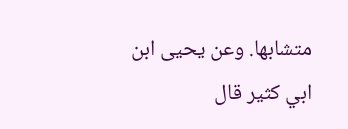متشابها. وعن يحيى ابن ابي كثير قال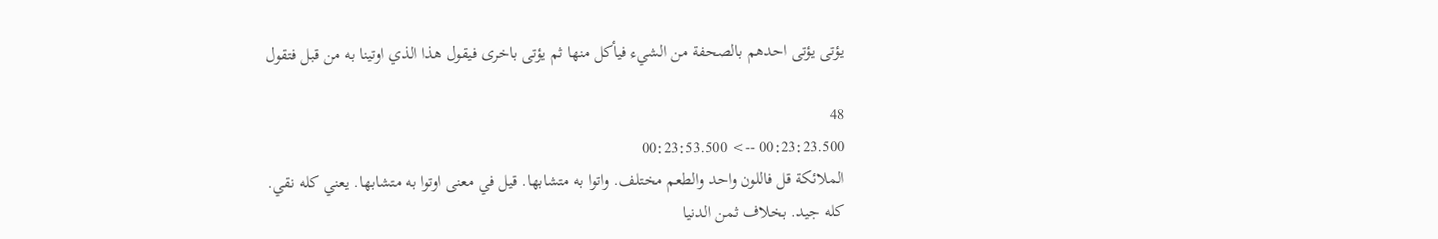يؤتى يؤتى احدهم بالصحفة من الشيء فيأكل منها ثم يؤتى باخرى فيقول هذا الذي اوتينا به من قبل فتقول

48
00:23:23.500 --> 00:23:53.500
الملائكة قل فاللون واحد والطعم مختلف. واتوا به متشابها. قيل في معنى اوتوا به متشابها. يعني كله نقي. كله جيد. بخلاف ثمن الدنيا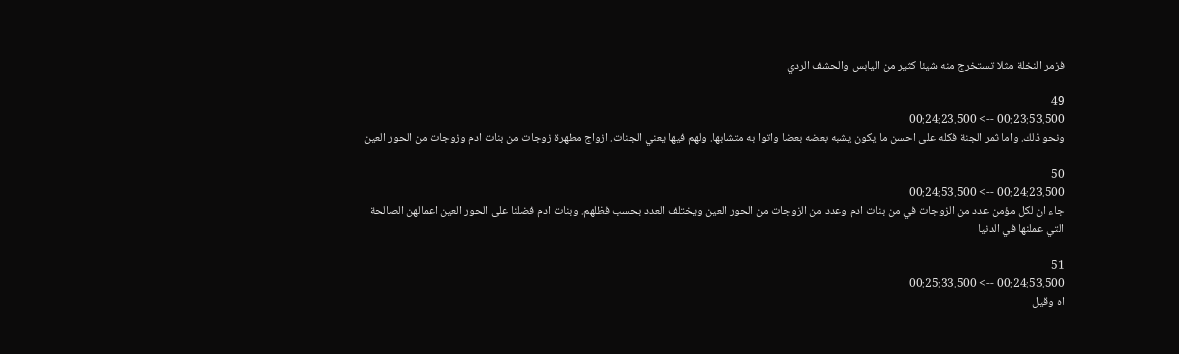فزمر النخلة مثلا تستخرج منه شيئا كثير من اليابس والحشف الردي

49
00:23:53.500 --> 00:24:23.500
ونحو ذلك. واما ثمر الجنة فكله على احسن ما يكون يشبه بعضه بعضا واتوا به متشابها. ولهم فيها يعني الجنات. ازواج مطهرة زوجات من بنات ادم وزوجات من الحور العين

50
00:24:23.500 --> 00:24:53.500
جاء ان لكل مؤمن عدد من الزوجات في من بنات ادم وعدد من الزوجات من الحور العين ويختلف العدد بحسب فظلهم. وبنات ادم فضلنا على الحور العين اعمالهن الصالحة التي عملنها في الدنيا

51
00:24:53.500 --> 00:25:33.500
اه وقيل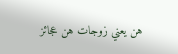هن يعني زوجات هن عجائز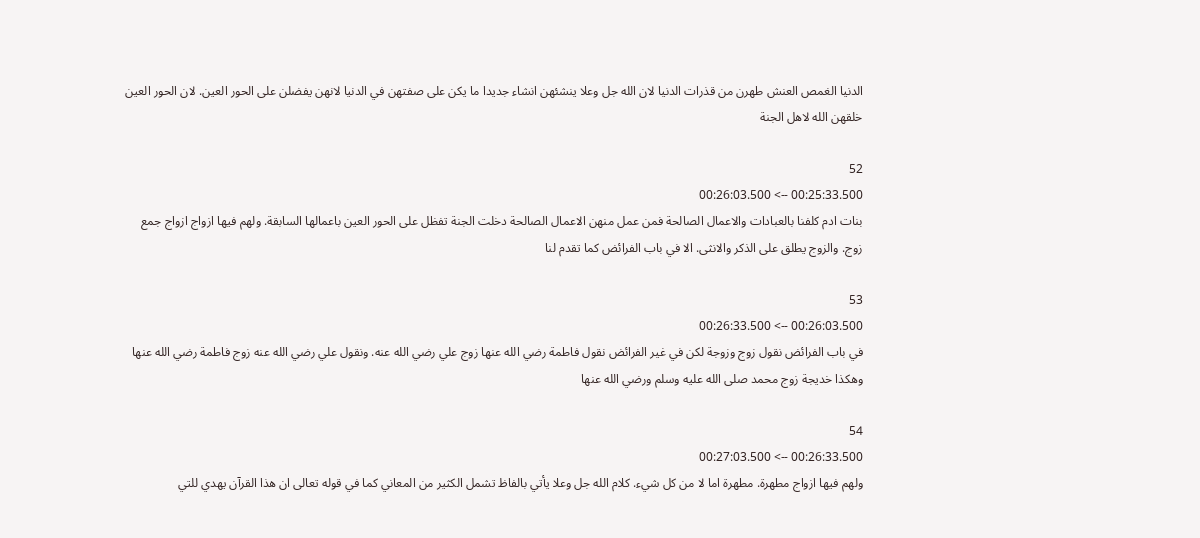الدنيا الغمص العنش طهرن من قذرات الدنيا لان الله جل وعلا ينشئهن انشاء جديدا ما يكن على صفتهن في الدنيا لانهن يفضلن على الحور العين. لان الحور العين خلقهن الله لاهل الجنة

52
00:25:33.500 --> 00:26:03.500
بنات ادم كلفنا بالعبادات والاعمال الصالحة فمن عمل منهن الاعمال الصالحة دخلت الجنة تفظل على الحور العين باعمالها السابقة. ولهم فيها ازواج ازواج جمع زوج. والزوج يطلق على الذكر والانثى. الا في باب الفرائض كما تقدم لنا

53
00:26:03.500 --> 00:26:33.500
في باب الفرائض نقول زوج وزوجة لكن في غير الفرائض نقول فاطمة رضي الله عنها زوج علي رضي الله عنه. ونقول علي رضي الله عنه زوج فاطمة رضي الله عنها وهكذا خديجة زوج محمد صلى الله عليه وسلم ورضي الله عنها

54
00:26:33.500 --> 00:27:03.500
ولهم فيها ازواج مطهرة. مطهرة اما لا من كل شيء. كلام الله جل وعلا يأتي بالفاظ تشمل الكثير من المعاني كما في قوله تعالى ان هذا القرآن يهدي للتي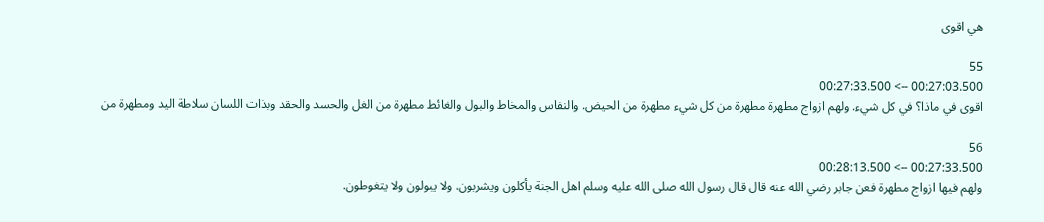هي اقوى

55
00:27:03.500 --> 00:27:33.500
اقوى في ماذا؟ في كل شيء. ولهم ازواج مطهرة مطهرة من كل شيء مطهرة من الحيض. والنفاس والمخاط والبول والغائط مطهرة من الغل والحسد والحقد وبذات اللسان سلاطة اليد ومطهرة من

56
00:27:33.500 --> 00:28:13.500
ولهم فيها ازواج مطهرة فعن جابر رضي الله عنه قال قال رسول الله صلى الله عليه وسلم اهل الجنة يأكلون ويشربون. ولا يبولون ولا يتغوطون.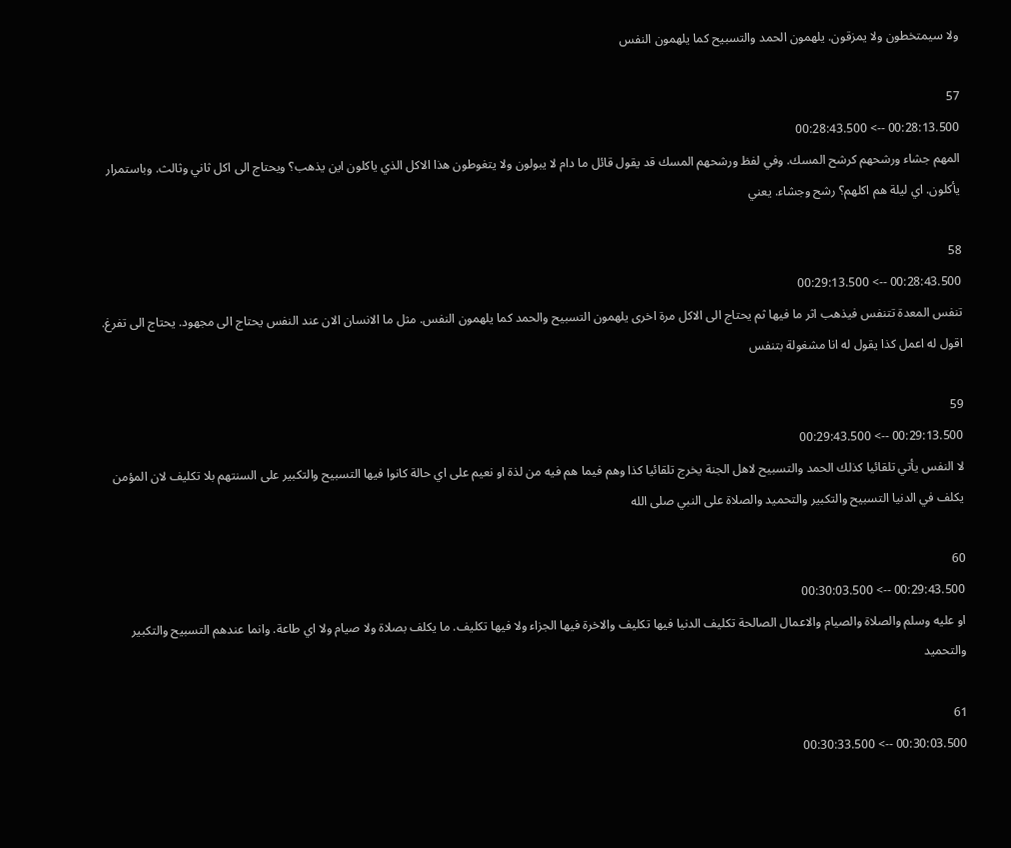ولا سيمتخطون ولا يمزقون. يلهمون الحمد والتسبيح كما يلهمون النفس

57
00:28:13.500 --> 00:28:43.500
المهم جشاء ورشحهم كرشح المسك. وفي لفظ ورشحهم المسك قد يقول قائل ما دام لا يبولون ولا يتغوطون هذا الاكل الذي ياكلون اين يذهب؟ ويحتاج الى اكل ثاني وثالث. وباستمرار يأكلون. اي ليلة هم اكلهم؟ رشح وجشاء. يعني

58
00:28:43.500 --> 00:29:13.500
تنفس المعدة تتنفس فيذهب اثر ما فيها ثم يحتاج الى الاكل مرة اخرى يلهمون التسبيح والحمد كما يلهمون النفس. مثل ما الانسان الان عند النفس يحتاج الى مجهود. يحتاج الى تفرغ. اقول له اعمل كذا يقول له انا مشغولة بتنفس

59
00:29:13.500 --> 00:29:43.500
لا النفس يأتي تلقائيا كذلك الحمد والتسبيح لاهل الجنة يخرج تلقائيا كذا وهم فيما هم فيه من لذة او نعيم على اي حالة كانوا فيها التسبيح والتكبير على السنتهم بلا تكليف لان المؤمن يكلف في الدنيا التسبيح والتكبير والتحميد والصلاة على النبي صلى الله

60
00:29:43.500 --> 00:30:03.500
او عليه وسلم والصلاة والصيام والاعمال الصالحة تكليف الدنيا فيها تكليف والاخرة فيها الجزاء ولا فيها تكليف. ما يكلف بصلاة ولا صيام ولا اي طاعة. وانما عندهم التسبيح والتكبير والتحميد

61
00:30:03.500 --> 00:30:33.500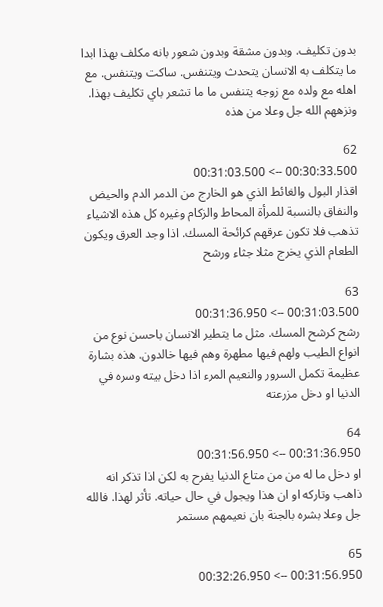بدون تكليف. وبدون مشقة وبدون شعور بانه مكلف بهذا ابدا ما يتكلف به الانسان يتحدث ويتنفس. ساكت ويتنفس. مع اهله مع ولده مع زوجه يتنفس ما ما تشعر باي تكليف بهذا. ونزههم الله جل وعلا من هذه

62
00:30:33.500 --> 00:31:03.500
اقذار البول والغائط الذي هو الخارج من الدمر الدم والحيض والنفاق بالنسبة للمرأة المحاط والزكام وغيره كل هذه الاشياء تذهب فلا تكون عرقهم كرائحة المسك. اذا وجد العرق ويكون الطعام الذي يخرج مثلا جثاء ورشح

63
00:31:03.500 --> 00:31:36.950
رشح كرشح المسك. مثل ما يتطير الانسان باحسن نوع من انواع الطيب ولهم فيها مطهرة وهم فيها خالدون. هذه بشارة عظيمة تكمل السرور والنعيم المرء اذا دخل بيته وسره في الدنيا او دخل مزرعته

64
00:31:36.950 --> 00:31:56.950
او دخل ما له من من متاع الدنيا يفرح به لكن اذا تذكر انه ذاهب وتاركه او ان هذا ويجول في حال حياته. تأثر لهذا. فالله جل وعلا بشره بالجنة بان نعيمهم مستمر

65
00:31:56.950 --> 00:32:26.950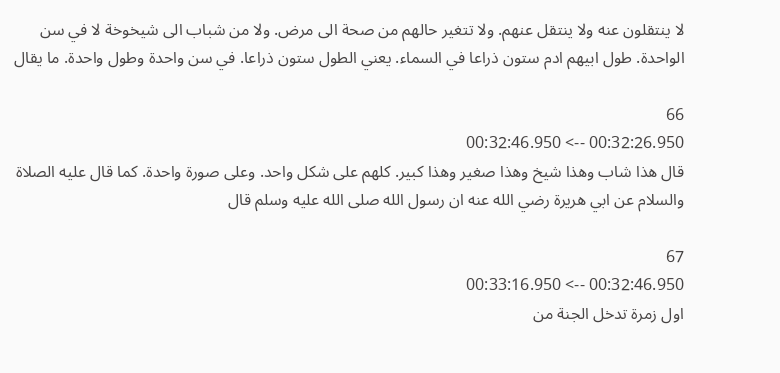لا ينتقلون عنه ولا ينتقل عنهم. ولا تتغير حالهم من صحة الى مرض. ولا من شباب الى شيخوخة لا في سن الواحدة. طول ابيهم ادم ستون ذراعا في السماء. يعني الطول ستون ذراعا. في سن واحدة وطول واحدة. ما يقال

66
00:32:26.950 --> 00:32:46.950
قال هذا شاب وهذا شيخ وهذا صغير وهذا كبير. كلهم على شكل واحد. وعلى صورة واحدة. كما قال عليه الصلاة والسلام عن ابي هريرة رضي الله عنه ان رسول الله صلى الله عليه وسلم قال

67
00:32:46.950 --> 00:33:16.950
اول زمرة تدخل الجنة من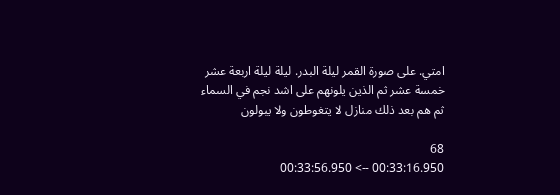امتي. على صورة القمر ليلة البدر. ليلة ليلة اربعة عشر خمسة عشر ثم الذين يلونهم على اشد نجم في السماء ثم هم بعد ذلك منازل لا يتغوطون ولا يبولون

68
00:33:16.950 --> 00:33:56.950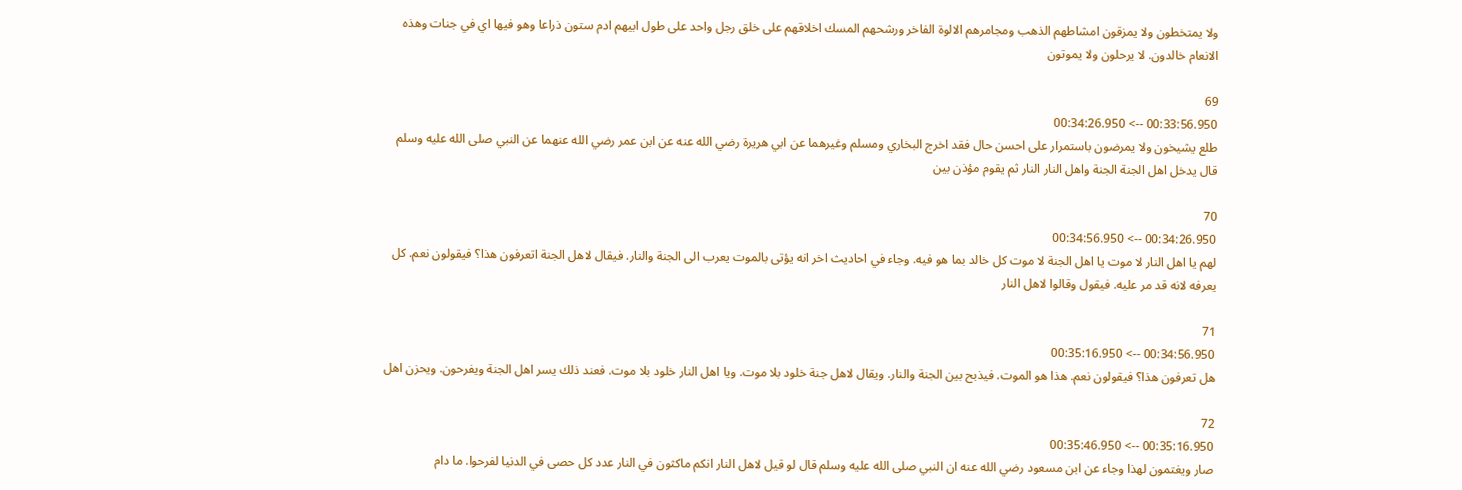ولا يمتخطون ولا يمزقون امشاطهم الذهب ومجامرهم الالوة الفاخر ورشحهم المسك اخلاقهم على خلق رجل واحد على طول ابيهم ادم ستون ذراعا وهو فيها اي في جنات وهذه الانعام خالدون. لا يرحلون ولا يموتون

69
00:33:56.950 --> 00:34:26.950
طلع يشيخون ولا يمرضون باستمرار على احسن حال فقد اخرج البخاري ومسلم وغيرهما عن ابي هريرة رضي الله عنه عن ابن عمر رضي الله عنهما عن النبي صلى الله عليه وسلم قال يدخل اهل الجنة الجنة واهل النار النار ثم يقوم مؤذن بين

70
00:34:26.950 --> 00:34:56.950
لهم يا اهل النار لا موت يا اهل الجنة لا موت كل خالد بما هو فيه. وجاء في احاديث اخر انه يؤتى بالموت يعرب الى الجنة والنار. فيقال لاهل الجنة اتعرفون هذا؟ فيقولون نعم. كل يعرفه لانه قد مر عليه. فيقول وقالوا لاهل النار

71
00:34:56.950 --> 00:35:16.950
هل تعرفون هذا؟ فيقولون نعم. هذا هو الموت. فيذبح بين الجنة والنار. ويقال لاهل جنة خلود بلا موت. ويا اهل النار خلود بلا موت. فعند ذلك يسر اهل الجنة ويفرحون. ويحزن اهل

72
00:35:16.950 --> 00:35:46.950
صار ويغتمون لهذا وجاء عن ابن مسعود رضي الله عنه ان النبي صلى الله عليه وسلم قال لو قيل لاهل النار انكم ماكثون في النار عدد كل حصى في الدنيا لفرحوا. ما دام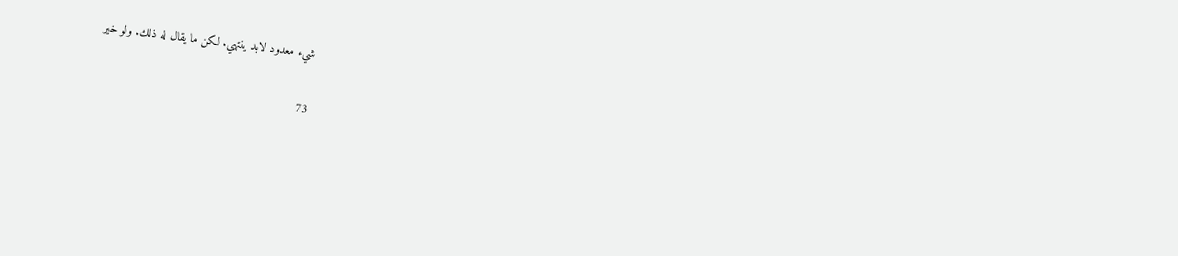شيء معدود لابد ينتهي. لكن ما يقال له ذلك. ولو خير

73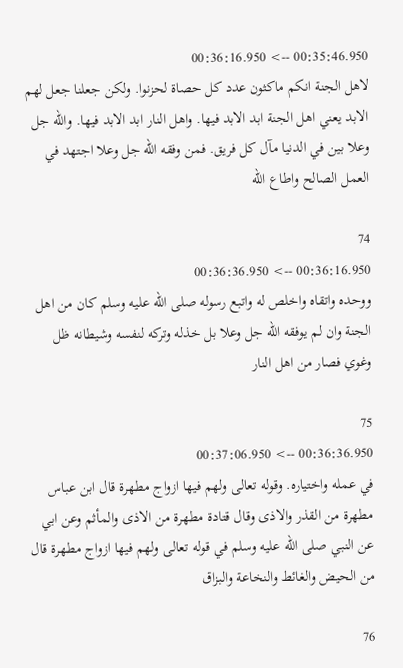00:35:46.950 --> 00:36:16.950
لاهل الجنة انكم ماكثون عدد كل حصاة لحزنوا. ولكن جعلنا جعل لهم الابد يعني اهل الجنة ابد الابد فيها. واهل النار ابد الابد فيها. والله جل وعلا بين في الدنيا مآل كل فريق. فمن وفقه الله جل وعلا اجتهد في العمل الصالح واطاع الله

74
00:36:16.950 --> 00:36:36.950
ووحده واتقاه واخلص له واتبع رسوله صلى الله عليه وسلم كان من اهل الجنة وان لم يوفقه الله جل وعلا بل خذله وتركه لنفسه وشيطانه ظل وغوي فصار من اهل النار

75
00:36:36.950 --> 00:37:06.950
في عمله واختياره. وقوله تعالى ولهم فيها ازواج مطهرة قال ابن عباس مطهرة من القذر والاذى وقال قتادة مطهرة من الاذى والمأثم وعن ابي عن النبي صلى الله عليه وسلم في قوله تعالى ولهم فيها ازواج مطهرة قال من الحيض والغائط والنخاعة والبزاق

76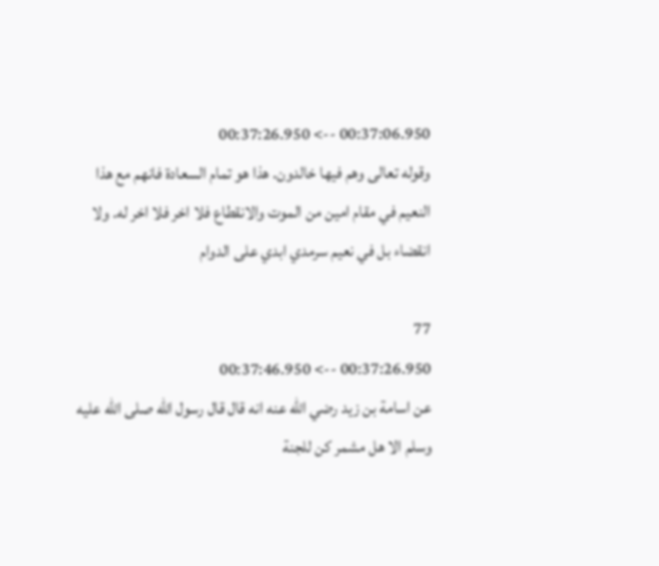00:37:06.950 --> 00:37:26.950
وقوله تعالى وهم فيها خالدون. هذا هو تمام السعادة فانهم مع هذا النعيم في مقام امين من الموت والانقطاع فلا اخر فلا اخر له. ولا انقضاء بل في نعيم سرمدي ابدي على الدوام

77
00:37:26.950 --> 00:37:46.950
عن اسامة بن زيد رضي الله عنه انه قال قال رسول الله صلى الله عليه وسلم الا هل مشمر كن للجنة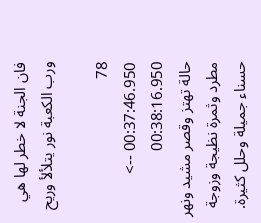فان الجنة لا خطر لها هي ورب الكعبة نور يتلألأ وريح

78
00:37:46.950 --> 00:38:16.950
حالة تهتز وقصر مشيد ونهر مطرد وثمرة نظيجة وزوجة حسناء جميلة وحلل كثيرة.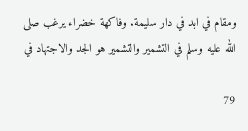ومقام في ابد في دار سليمة. وفاكهة خضراء يرغب صلى الله عليه وسلم في التشمير والتشمير هو الجد والاجتهاد في

79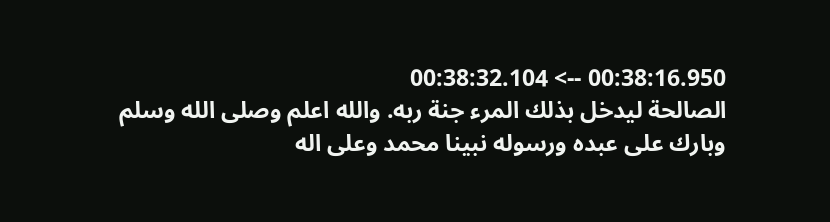00:38:16.950 --> 00:38:32.104
الصالحة ليدخل بذلك المرء جنة ربه. والله اعلم وصلى الله وسلم وبارك على عبده ورسوله نبينا محمد وعلى اله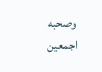وصحبه اجمعين